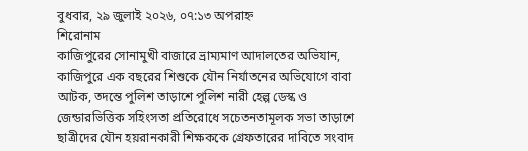বুধবার, ২৯ জুলাই ২০২৬, ০৭:১৩ অপরাহ্ন
শিরোনাম
কাজিপুরের সোনামুখী বাজারে ভ্রাম্যমাণ আদালতের অভিযান, কাজিপুরে এক বছরের শিশুকে যৌন নির্যাতনের অভিযোগে বাবা আটক, তদন্তে পুলিশ তাড়াশে পুলিশ নারী হেল্প ডেস্ক ও জেন্ডারভিত্তিক সহিংসতা প্রতিরোধে সচেতনতামূলক সভা তাড়াশে ছাত্রীদের যৌন হয়রানকারী শিক্ষককে গ্রেফতারের দাবিতে সংবাদ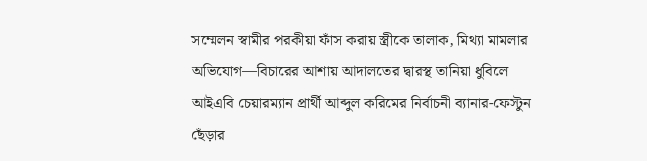সম্মেলন স্বামীর পরকীয়া ফাঁস করায় স্ত্রীকে তালাক, মিথ্যা মামলার অভিযোগ—বিচারের আশায় আদালতের দ্বারস্থ তানিয়া ধুবিলে আইএবি চেয়ারম্যান প্রার্থী আব্দুল করিমের নির্বাচনী ব্যানার-ফেস্টুন ছেঁড়ার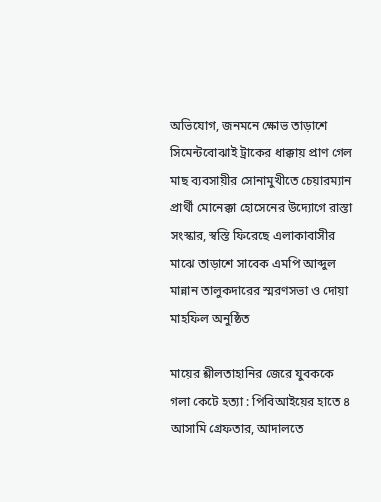অভিযোগ, জনমনে ক্ষোভ তাড়াশে সিমেন্টবোঝাই ট্রাকের ধাক্কায় প্রাণ গেল মাছ ব্যবসায়ীর সোনামুখীতে চেয়ারম্যান প্রার্থী মোনেক্কা হোসেনের উদ্যোগে রাস্তা সংস্কার, স্বস্তি ফিরেছে এলাকাবাসীর মাঝে তাড়াশে সাবেক এমপি আব্দুল মান্নান তালুকদারের স্মরণসভা ও দোয়া মাহফিল অনুষ্ঠিত

মায়ের শ্লীলতাহানির জেরে যুবককে গলা কেটে হত্যা : পিবিআইয়ের হাতে ৪ আসামি গ্রেফতার, আদালতে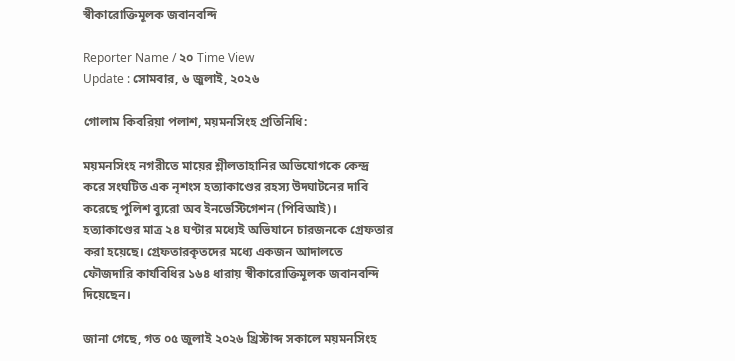স্বীকারোক্তিমূলক জবানবন্দি

Reporter Name / ২০ Time View
Update : সোমবার, ৬ জুলাই, ২০২৬

গোলাম কিবরিয়া পলাশ, ময়মনসিংহ প্রতিনিধি:

ময়মনসিংহ নগরীতে মায়ের শ্লীলতাহানির অভিযোগকে কেন্দ্র করে সংঘটিত এক নৃশংস হত্যাকাণ্ডের রহস্য উদ্ঘাটনের দাবি করেছে পুলিশ ব্যুরো অব ইনভেস্টিগেশন (পিবিআই)। হত্যাকাণ্ডের মাত্র ২৪ ঘণ্টার মধ্যেই অভিযানে চারজনকে গ্রেফতার করা হয়েছে। গ্রেফতারকৃতদের মধ্যে একজন আদালতে ফৌজদারি কার্যবিধির ১৬৪ ধারায় স্বীকারোক্তিমূলক জবানবন্দি দিয়েছেন।

জানা গেছে, গত ০৫ জুলাই ২০২৬ খ্রিস্টাব্দ সকালে ময়মনসিংহ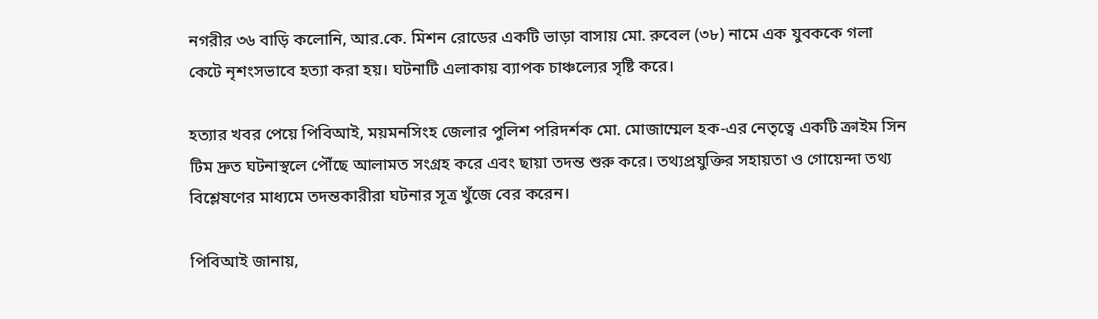নগরীর ৩৬ বাড়ি কলোনি, আর.কে. মিশন রোডের একটি ভাড়া বাসায় মো. রুবেল (৩৮) নামে এক যুবককে গলা কেটে নৃশংসভাবে হত্যা করা হয়। ঘটনাটি এলাকায় ব্যাপক চাঞ্চল্যের সৃষ্টি করে।

হত্যার খবর পেয়ে পিবিআই, ময়মনসিংহ জেলার পুলিশ পরিদর্শক মো. মোজাম্মেল হক-এর নেতৃত্বে একটি ক্রাইম সিন টিম দ্রুত ঘটনাস্থলে পৌঁছে আলামত সংগ্রহ করে এবং ছায়া তদন্ত শুরু করে। তথ্যপ্রযুক্তির সহায়তা ও গোয়েন্দা তথ্য বিশ্লেষণের মাধ্যমে তদন্তকারীরা ঘটনার সূত্র খুঁজে বের করেন।

পিবিআই জানায়,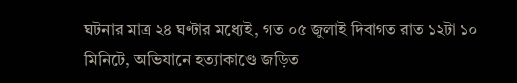ঘটনার মাত্র ২৪ ঘণ্টার মধ্যেই, গত ০৫ জুলাই দিবাগত রাত ১২টা ১০ মিনিটে, অভিযানে হত্যাকাণ্ডে জড়িত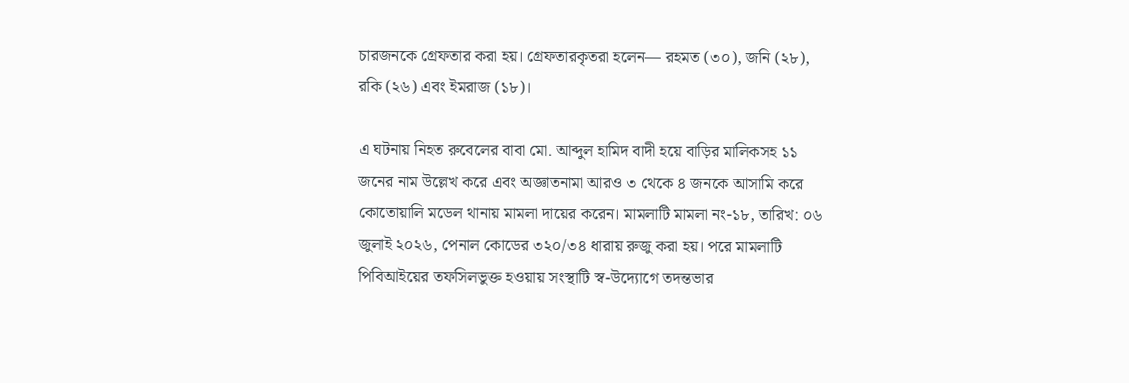চারজনকে গ্রেফতার করা হয়। গ্রেফতারকৃতরা হলেন— রহমত (৩০), জনি (২৮), রকি (২৬) এবং ইমরাজ (১৮)।

এ ঘটনায় নিহত রুবেলের বাবা মো. আব্দুল হামিদ বাদী হয়ে বাড়ির মালিকসহ ১১ জনের নাম উল্লেখ করে এবং অজ্ঞাতনামা আরও ৩ থেকে ৪ জনকে আসামি করে কোতোয়ালি মডেল থানায় মামলা দায়ের করেন। মামলাটি মামলা নং-১৮, তারিখ: ০৬ জুলাই ২০২৬, পেনাল কোডের ৩২০/৩৪ ধারায় রুজু করা হয়। পরে মামলাটি পিবিআইয়ের তফসিলভুক্ত হওয়ায় সংস্থাটি স্ব-উদ্যোগে তদন্তভার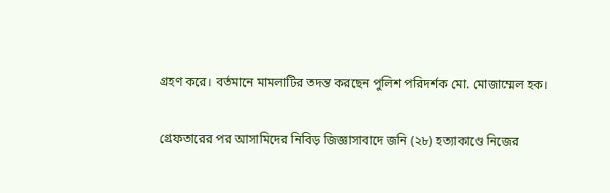গ্রহণ করে। বর্তমানে মামলাটির তদন্ত করছেন পুলিশ পরিদর্শক মো. মোজাম্মেল হক।

গ্রেফতারের পর আসামিদের নিবিড় জিজ্ঞাসাবাদে জনি (২৮) হত্যাকাণ্ডে নিজের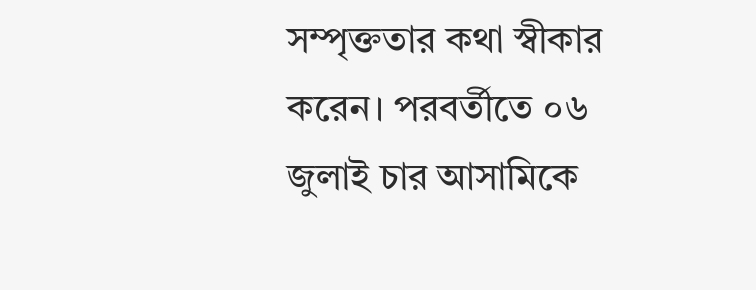সম্পৃক্ততার কথা স্বীকার করেন। পরবর্তীতে ০৬ জুলাই চার আসামিকে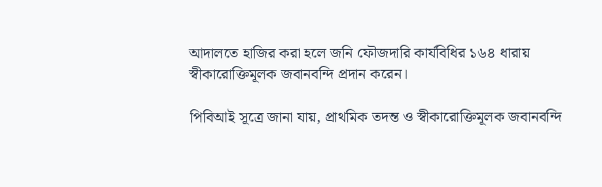আদালতে হাজির করা হলে জনি ফৌজদারি কার্যবিধির ১৬৪ ধারায় স্বীকারোক্তিমূলক জবানবন্দি প্রদান করেন।

পিবিআই সূত্রে জানা যায়, প্রাথমিক তদন্ত ও স্বীকারোক্তিমূলক জবানবন্দি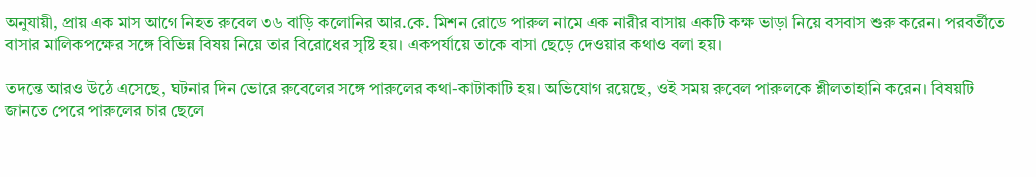অনুযায়ী, প্রায় এক মাস আগে নিহত রুবেল ৩৬ বাড়ি কলোনির আর.কে. মিশন রোডে পারুল নামে এক নারীর বাসায় একটি কক্ষ ভাড়া নিয়ে বসবাস শুরু করেন। পরবর্তীতে বাসার মালিকপক্ষের সঙ্গে বিভিন্ন বিষয় নিয়ে তার বিরোধের সৃষ্টি হয়। একপর্যায়ে তাকে বাসা ছেড়ে দেওয়ার কথাও বলা হয়।

তদন্তে আরও উঠে এসেছে, ঘটনার দিন ভোরে রুবেলের সঙ্গে পারুলের কথা-কাটাকাটি হয়। অভিযোগ রয়েছে, ওই সময় রুবেল পারুলকে শ্লীলতাহানি করেন। বিষয়টি জানতে পেরে পারুলের চার ছেলে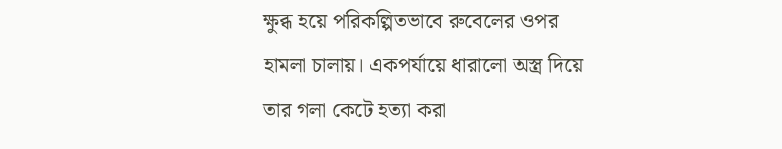ক্ষুব্ধ হয়ে পরিকল্পিতভাবে রুবেলের ওপর হামলা চালায়। একপর্যায়ে ধারালো অস্ত্র দিয়ে তার গলা কেটে হত্যা করা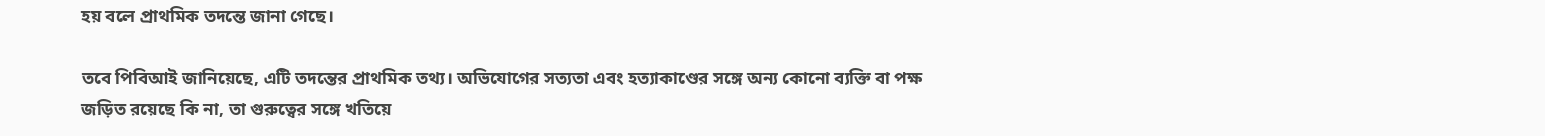হয় বলে প্রাথমিক তদন্তে জানা গেছে।

তবে পিবিআই জানিয়েছে, এটি তদন্তের প্রাথমিক তথ্য। অভিযোগের সত্যতা এবং হত্যাকাণ্ডের সঙ্গে অন্য কোনো ব্যক্তি বা পক্ষ জড়িত রয়েছে কি না, তা গুরুত্বের সঙ্গে খতিয়ে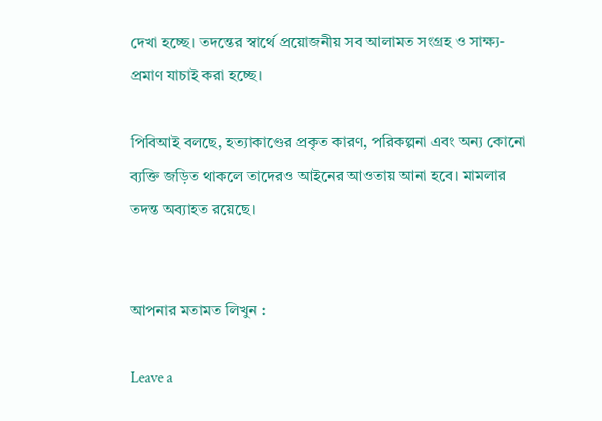দেখা হচ্ছে। তদন্তের স্বার্থে প্রয়োজনীয় সব আলামত সংগ্রহ ও সাক্ষ্য-প্রমাণ যাচাই করা হচ্ছে।

পিবিআই বলছে, হত্যাকাণ্ডের প্রকৃত কারণ, পরিকল্পনা এবং অন্য কোনো ব্যক্তি জড়িত থাকলে তাদেরও আইনের আওতায় আনা হবে। মামলার তদন্ত অব্যাহত রয়েছে।


আপনার মতামত লিখুন :

Leave a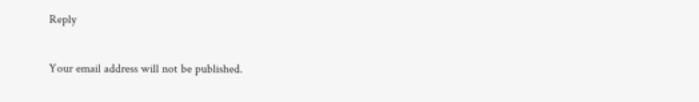Reply

Your email address will not be published.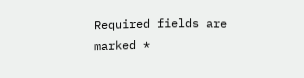Required fields are marked *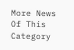More News Of This Category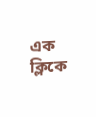এক ক্লিকে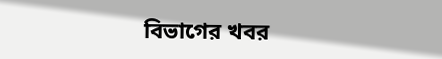বিভাগের খবর